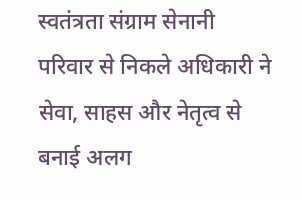स्वतंत्रता संग्राम सेनानी परिवार से निकले अधिकारी ने सेवा, साहस और नेतृत्व से बनाई अलग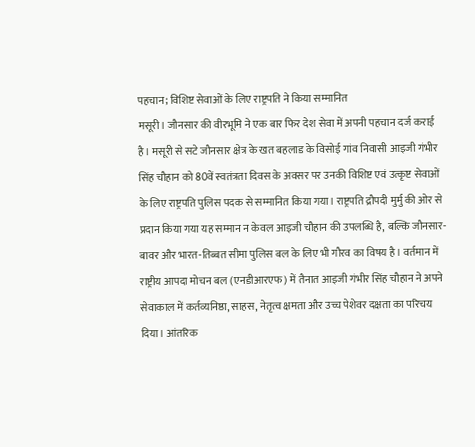पहचान; विशिष्ट सेवाओं के लिए राष्ट्रपति ने किया सम्मानित
मसूरी। जौनसार की वीरभूमि ने एक बार फिर देश सेवा में अपनी पहचान दर्ज कराई है। मसूरी से सटे जौनसार क्षेत्र के खत बहलाड के विसोई गांव निवासी आइजी गंभीर सिंह चौहान को 80वें स्वतंत्रता दिवस के अवसर पर उनकी विशिष्ट एवं उत्कृष्ट सेवाओं के लिए राष्ट्रपति पुलिस पदक से सम्मानित किया गया। राष्ट्रपति द्रौपदी मुर्मु की ओर से प्रदान किया गया यह सम्मान न केवल आइजी चौहान की उपलब्धि है, बल्कि जौनसार-बावर और भारत-तिब्बत सीमा पुलिस बल के लिए भी गौरव का विषय है। वर्तमान में राष्ट्रीय आपदा मोचन बल (एनडीआरएफ) में तैनात आइजी गंभीर सिंह चौहान ने अपने सेवाकाल में कर्तव्यनिष्ठा, साहस, नेतृत्व क्षमता और उच्च पेशेवर दक्षता का परिचय दिया। आंतरिक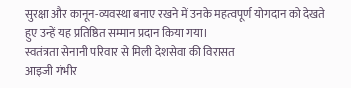सुरक्षा और कानून-व्यवस्था बनाए रखने में उनके महत्वपूर्ण योगदान को देखते हुए उन्हें यह प्रतिष्ठित सम्मान प्रदान किया गया।
स्वतंत्रता सेनानी परिवार से मिली देशसेवा की विरासत
आइजी गंभीर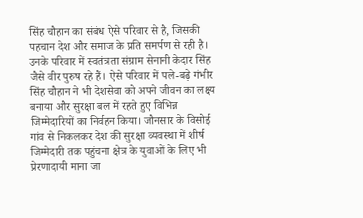सिंह चौहान का संबंध ऐसे परिवार से है, जिसकी पहचान देश और समाज के प्रति समर्पण से रही है। उनके परिवार में स्वतंत्रता संग्राम सेनानी केदार सिंह जैसे वीर पुरुष रहे हैं। ऐसे परिवार में पले-बढ़े गंभीर सिंह चौहान ने भी देशसेवा को अपने जीवन का लक्ष्य बनाया और सुरक्षा बल में रहते हुए विभिन्न जिम्मेदारियों का निर्वहन किया। जौनसार के विसोई गांव से निकलकर देश की सुरक्षा व्यवस्था में शीर्ष जिम्मेदारी तक पहुंचना क्षेत्र के युवाओं के लिए भी प्रेरणादायी माना जा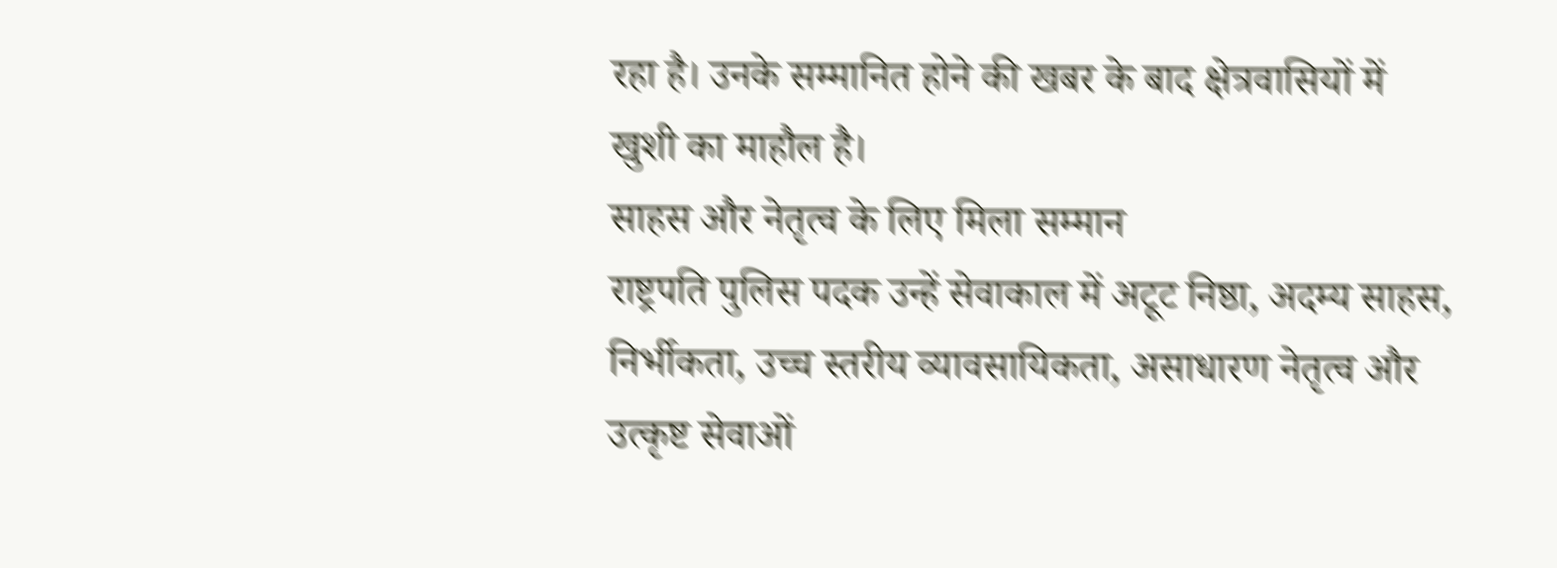रहा है। उनके सम्मानित होने की खबर के बाद क्षेत्रवासियों में खुशी का माहौल है।
साहस और नेतृत्व के लिए मिला सम्मान
राष्ट्रपति पुलिस पदक उन्हें सेवाकाल में अटूट निष्ठा, अदम्य साहस, निर्भीकता, उच्च स्तरीय व्यावसायिकता, असाधारण नेतृत्व और उत्कृष्ट सेवाओं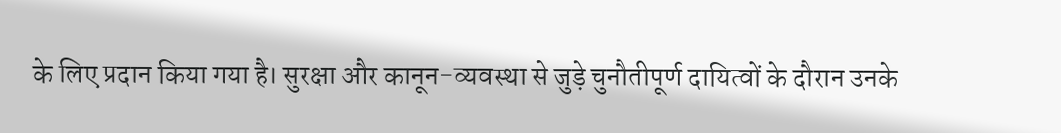के लिए प्रदान किया गया है। सुरक्षा और कानून-व्यवस्था से जुड़े चुनौतीपूर्ण दायित्वों के दौरान उनके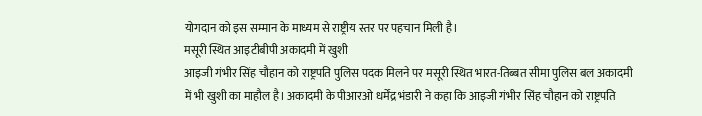योगदान को इस सम्मान के माध्यम से राष्ट्रीय स्तर पर पहचान मिली है।
मसूरी स्थित आइटीबीपी अकादमी में खुशी
आइजी गंभीर सिंह चौहान को राष्ट्रपति पुलिस पदक मिलने पर मसूरी स्थित भारत-तिब्बत सीमा पुलिस बल अकादमी में भी खुशी का माहौल है। अकादमी के पीआरओ धर्मेंद्र भंडारी ने कहा कि आइजी गंभीर सिंह चौहान को राष्ट्रपति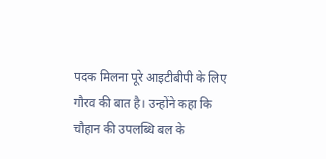पदक मिलना पूरे आइटीबीपी के लिए गौरव की बात है। उन्होंने कहा कि चौहान की उपलब्धि बल के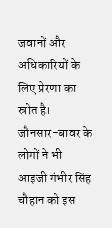जवानों और अधिकारियों के लिए प्रेरणा का स्रोत है। जौनसार-बावर के लोगों ने भी आइजी गंभीर सिंह चौहान को इस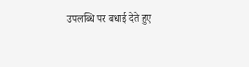उपलब्धि पर बधाई देते हुए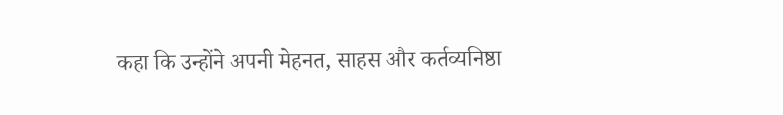कहा कि उन्होंने अपनी मेहनत, साहस और कर्तव्यनिष्ठा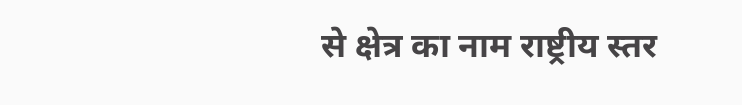से क्षेत्र का नाम राष्ट्रीय स्तर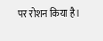पर रोशन किया है।